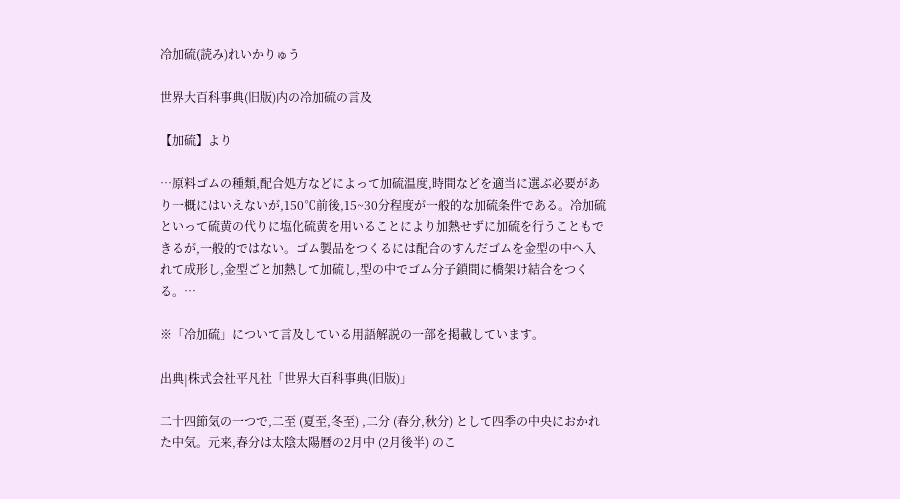冷加硫(読み)れいかりゅう

世界大百科事典(旧版)内の冷加硫の言及

【加硫】より

…原料ゴムの種類,配合処方などによって加硫温度,時間などを適当に選ぶ必要があり一概にはいえないが,150℃前後,15~30分程度が一般的な加硫条件である。冷加硫といって硫黄の代りに塩化硫黄を用いることにより加熱せずに加硫を行うこともできるが,一般的ではない。ゴム製品をつくるには配合のすんだゴムを金型の中へ入れて成形し,金型ごと加熱して加硫し,型の中でゴム分子鎖間に橋架け結合をつくる。…

※「冷加硫」について言及している用語解説の一部を掲載しています。

出典|株式会社平凡社「世界大百科事典(旧版)」

二十四節気の一つで,二至 (夏至,冬至) ,二分 (春分,秋分) として四季の中央におかれた中気。元来,春分は太陰太陽暦の2月中 (2月後半) のこ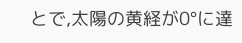とで,太陽の黄経が0°に達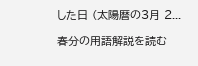した日 (太陽暦の3月 2...

春分の用語解説を読む